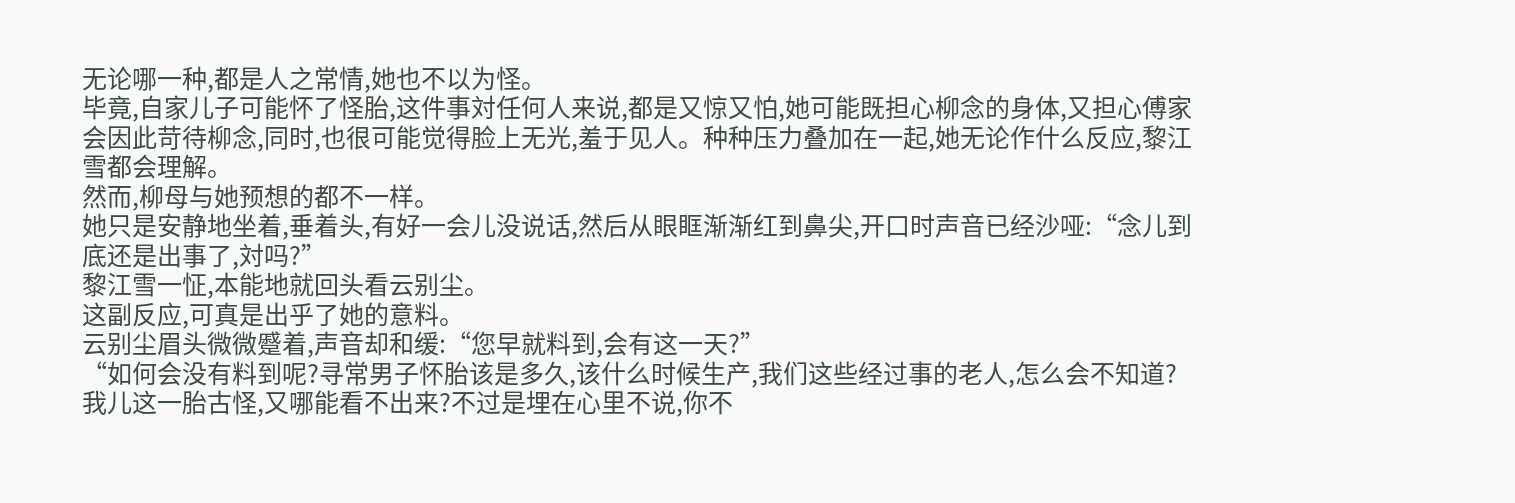无论哪一种,都是人之常情,她也不以为怪。
毕竟,自家儿子可能怀了怪胎,这件事対任何人来说,都是又惊又怕,她可能既担心柳念的身体,又担心傅家会因此苛待柳念,同时,也很可能觉得脸上无光,羞于见人。种种压力叠加在一起,她无论作什么反应,黎江雪都会理解。
然而,柳母与她预想的都不一样。
她只是安静地坐着,垂着头,有好一会儿没说话,然后从眼眶渐渐红到鼻尖,开口时声音已经沙哑:“念儿到底还是出事了,対吗?”
黎江雪一怔,本能地就回头看云别尘。
这副反应,可真是出乎了她的意料。
云别尘眉头微微蹙着,声音却和缓:“您早就料到,会有这一天?”
“如何会没有料到呢?寻常男子怀胎该是多久,该什么时候生产,我们这些经过事的老人,怎么会不知道?我儿这一胎古怪,又哪能看不出来?不过是埋在心里不说,你不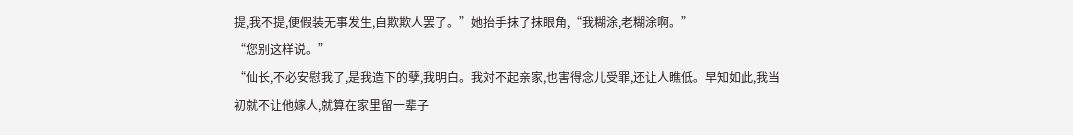提,我不提,便假装无事发生,自欺欺人罢了。”她抬手抹了抹眼角,“我糊涂,老糊涂啊。”
“您别这样说。”
“仙长,不必安慰我了,是我造下的孽,我明白。我対不起亲家,也害得念儿受罪,还让人瞧低。早知如此,我当初就不让他嫁人,就算在家里留一辈子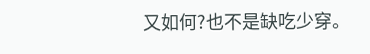又如何?也不是缺吃少穿。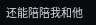还能陪陪我和他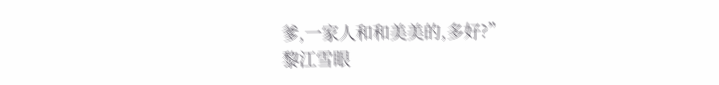爹,一家人和和美美的,多好?”
黎江雪眼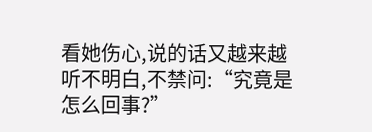看她伤心,说的话又越来越听不明白,不禁问:“究竟是怎么回事?”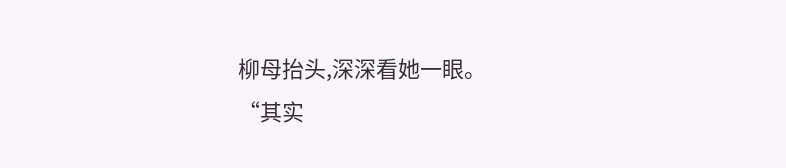柳母抬头,深深看她一眼。
“其实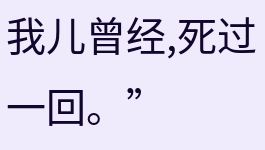我儿曾经,死过一回。”